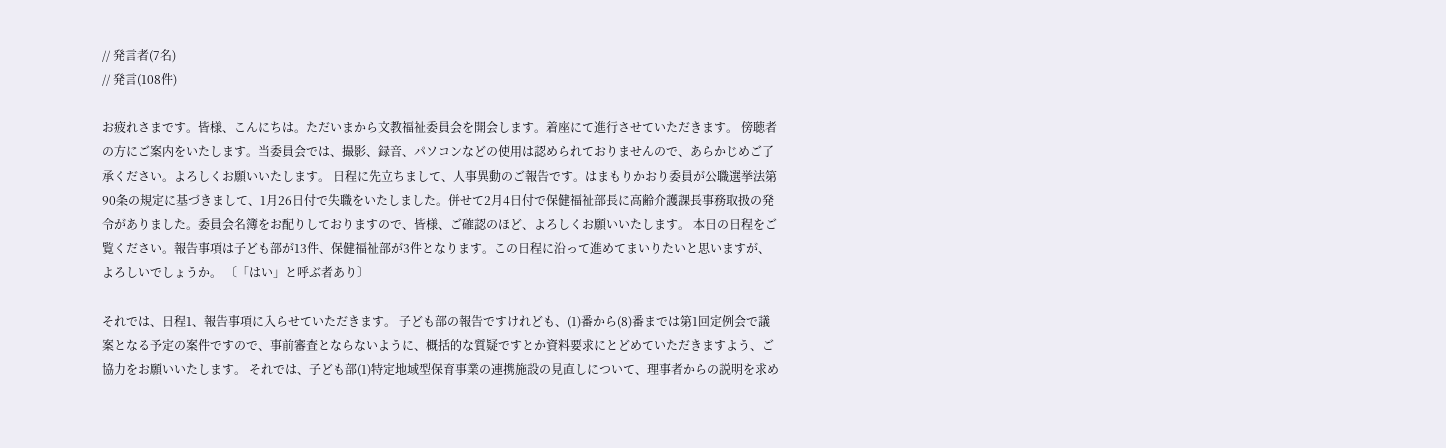// 発言者(7名)
// 発言(108件)

お疲れさまです。皆様、こんにちは。ただいまから文教福祉委員会を開会します。着座にて進行させていただきます。 傍聴者の方にご案内をいたします。当委員会では、撮影、録音、パソコンなどの使用は認められておりませんので、あらかじめご了承ください。よろしくお願いいたします。 日程に先立ちまして、人事異動のご報告です。はまもりかおり委員が公職選挙法第90条の規定に基づきまして、1月26日付で失職をいたしました。併せて2月4日付で保健福祉部長に高齢介護課長事務取扱の発令がありました。委員会名簿をお配りしておりますので、皆様、ご確認のほど、よろしくお願いいたします。 本日の日程をご覧ください。報告事項は子ども部が13件、保健福祉部が3件となります。この日程に沿って進めてまいりたいと思いますが、よろしいでしょうか。 〔「はい」と呼ぶ者あり〕

それでは、日程1、報告事項に入らせていただきます。 子ども部の報告ですけれども、(1)番から(8)番までは第1回定例会で議案となる予定の案件ですので、事前審査とならないように、概括的な質疑ですとか資料要求にとどめていただきますよう、ご協力をお願いいたします。 それでは、子ども部(1)特定地域型保育事業の連携施設の見直しについて、理事者からの説明を求め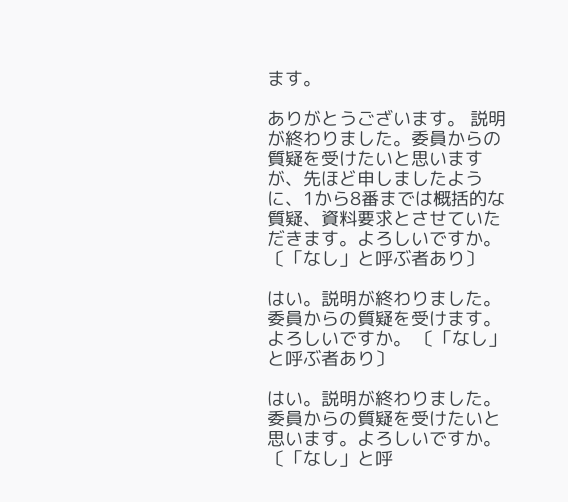ます。

ありがとうございます。 説明が終わりました。委員からの質疑を受けたいと思いますが、先ほど申しましたように、1から8番までは概括的な質疑、資料要求とさせていただきます。よろしいですか。 〔「なし」と呼ぶ者あり〕

はい。説明が終わりました。委員からの質疑を受けます。よろしいですか。 〔「なし」と呼ぶ者あり〕

はい。説明が終わりました。委員からの質疑を受けたいと思います。よろしいですか。 〔「なし」と呼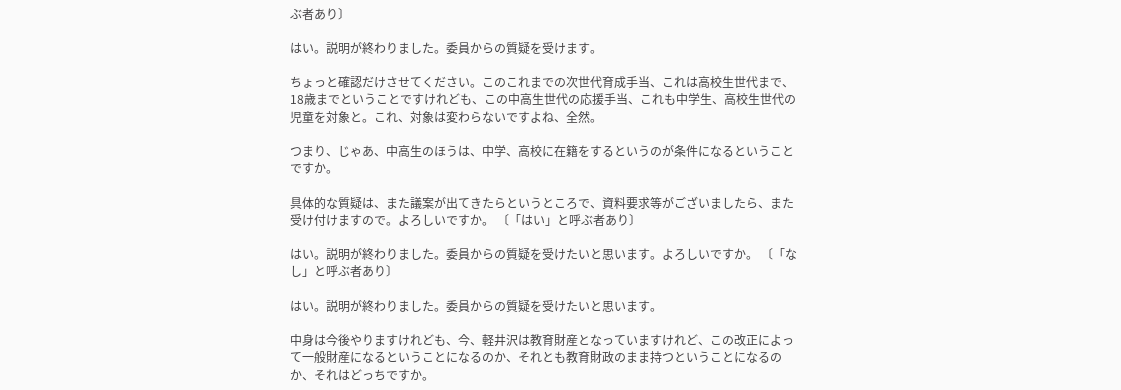ぶ者あり〕

はい。説明が終わりました。委員からの質疑を受けます。

ちょっと確認だけさせてください。このこれまでの次世代育成手当、これは高校生世代まで、18歳までということですけれども、この中高生世代の応援手当、これも中学生、高校生世代の児童を対象と。これ、対象は変わらないですよね、全然。

つまり、じゃあ、中高生のほうは、中学、高校に在籍をするというのが条件になるということですか。

具体的な質疑は、また議案が出てきたらというところで、資料要求等がございましたら、また受け付けますので。よろしいですか。 〔「はい」と呼ぶ者あり〕

はい。説明が終わりました。委員からの質疑を受けたいと思います。よろしいですか。 〔「なし」と呼ぶ者あり〕

はい。説明が終わりました。委員からの質疑を受けたいと思います。

中身は今後やりますけれども、今、軽井沢は教育財産となっていますけれど、この改正によって一般財産になるということになるのか、それとも教育財政のまま持つということになるのか、それはどっちですか。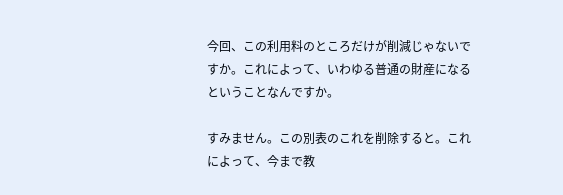今回、この利用料のところだけが削減じゃないですか。これによって、いわゆる普通の財産になるということなんですか。

すみません。この別表のこれを削除すると。これによって、今まで教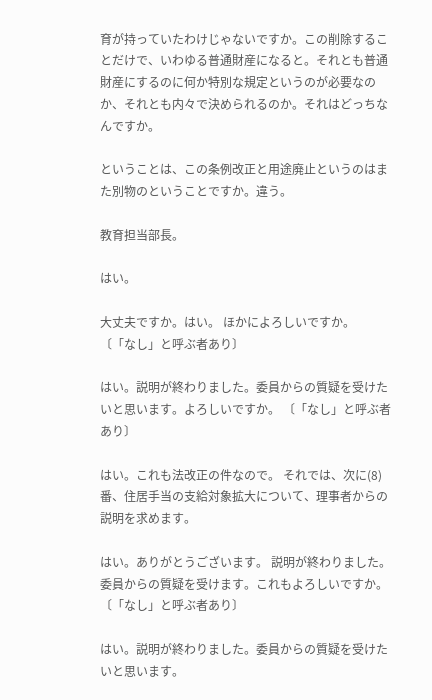育が持っていたわけじゃないですか。この削除することだけで、いわゆる普通財産になると。それとも普通財産にするのに何か特別な規定というのが必要なのか、それとも内々で決められるのか。それはどっちなんですか。

ということは、この条例改正と用途廃止というのはまた別物のということですか。違う。

教育担当部長。

はい。

大丈夫ですか。はい。 ほかによろしいですか。 〔「なし」と呼ぶ者あり〕

はい。説明が終わりました。委員からの質疑を受けたいと思います。よろしいですか。 〔「なし」と呼ぶ者あり〕

はい。これも法改正の件なので。 それでは、次に(8)番、住居手当の支給対象拡大について、理事者からの説明を求めます。

はい。ありがとうございます。 説明が終わりました。委員からの質疑を受けます。これもよろしいですか。 〔「なし」と呼ぶ者あり〕

はい。説明が終わりました。委員からの質疑を受けたいと思います。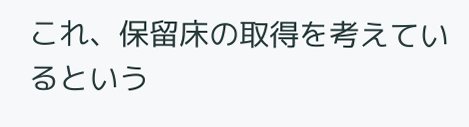これ、保留床の取得を考えているという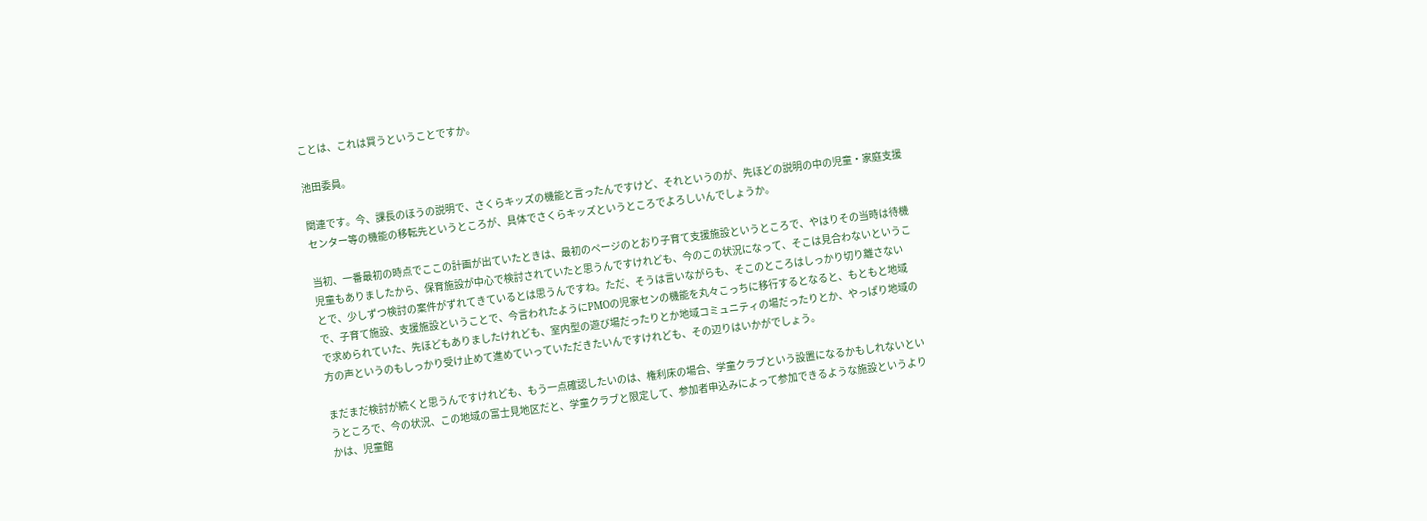ことは、これは買うということですか。

池田委員。

関連です。今、課長のほうの説明で、さくらキッズの機能と言ったんですけど、それというのが、先ほどの説明の中の児童・家庭支援センター等の機能の移転先というところが、具体でさくらキッズというところでよろしいんでしょうか。

当初、一番最初の時点でここの計画が出ていたときは、最初のページのとおり子育て支援施設というところで、やはりその当時は待機児童もありましたから、保育施設が中心で検討されていたと思うんですけれども、今のこの状況になって、そこは見合わないということで、少しずつ検討の案件がずれてきているとは思うんですね。ただ、そうは言いながらも、そこのところはしっかり切り離さないで、子育て施設、支援施設ということで、今言われたようにPMOの児家センの機能を丸々こっちに移行するとなると、もともと地域で求められていた、先ほどもありましたけれども、室内型の遊び場だったりとか地域コミュニティの場だったりとか、やっぱり地域の方の声というのもしっかり受け止めて進めていっていただきたいんですけれども、その辺りはいかがでしょう。

まだまだ検討が続くと思うんですけれども、もう一点確認したいのは、権利床の場合、学童クラブという設置になるかもしれないというところで、今の状況、この地域の富士見地区だと、学童クラブと限定して、参加者申込みによって参加できるような施設というよりかは、児童館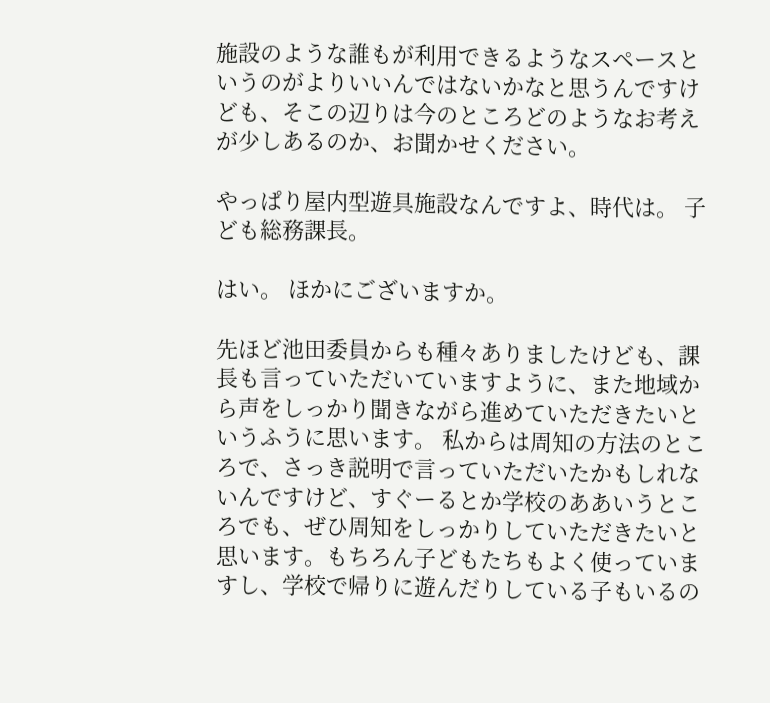施設のような誰もが利用できるようなスペースというのがよりいいんではないかなと思うんですけども、そこの辺りは今のところどのようなお考えが少しあるのか、お聞かせください。

やっぱり屋内型遊具施設なんですよ、時代は。 子ども総務課長。

はい。 ほかにございますか。

先ほど池田委員からも種々ありましたけども、課長も言っていただいていますように、また地域から声をしっかり聞きながら進めていただきたいというふうに思います。 私からは周知の方法のところで、さっき説明で言っていただいたかもしれないんですけど、すぐーるとか学校のああいうところでも、ぜひ周知をしっかりしていただきたいと思います。もちろん子どもたちもよく使っていますし、学校で帰りに遊んだりしている子もいるの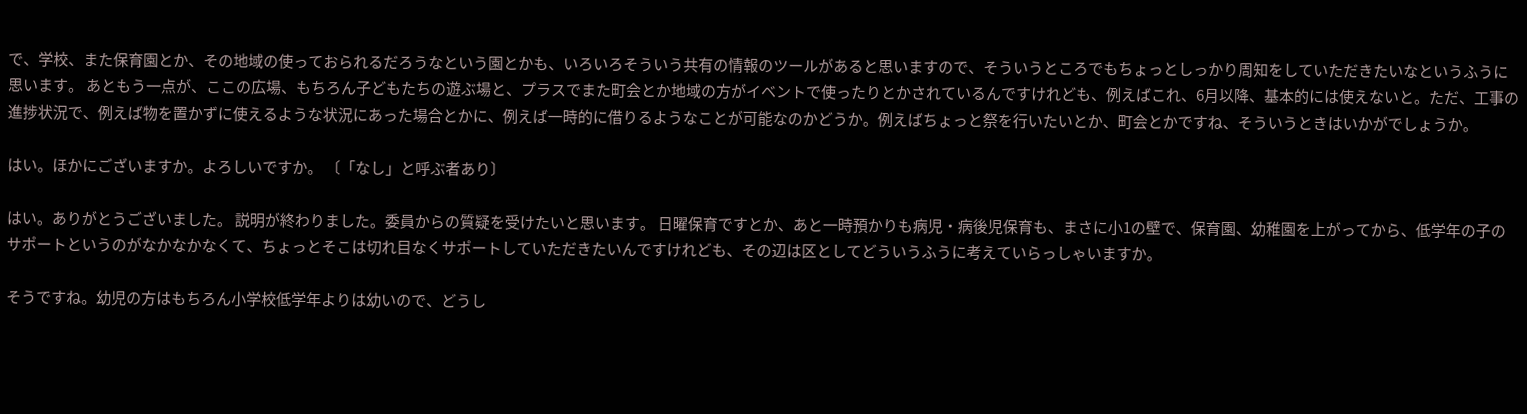で、学校、また保育園とか、その地域の使っておられるだろうなという園とかも、いろいろそういう共有の情報のツールがあると思いますので、そういうところでもちょっとしっかり周知をしていただきたいなというふうに思います。 あともう一点が、ここの広場、もちろん子どもたちの遊ぶ場と、プラスでまた町会とか地域の方がイベントで使ったりとかされているんですけれども、例えばこれ、6月以降、基本的には使えないと。ただ、工事の進捗状況で、例えば物を置かずに使えるような状況にあった場合とかに、例えば一時的に借りるようなことが可能なのかどうか。例えばちょっと祭を行いたいとか、町会とかですね、そういうときはいかがでしょうか。

はい。ほかにございますか。よろしいですか。 〔「なし」と呼ぶ者あり〕

はい。ありがとうございました。 説明が終わりました。委員からの質疑を受けたいと思います。 日曜保育ですとか、あと一時預かりも病児・病後児保育も、まさに小1の壁で、保育園、幼稚園を上がってから、低学年の子のサポートというのがなかなかなくて、ちょっとそこは切れ目なくサポートしていただきたいんですけれども、その辺は区としてどういうふうに考えていらっしゃいますか。

そうですね。幼児の方はもちろん小学校低学年よりは幼いので、どうし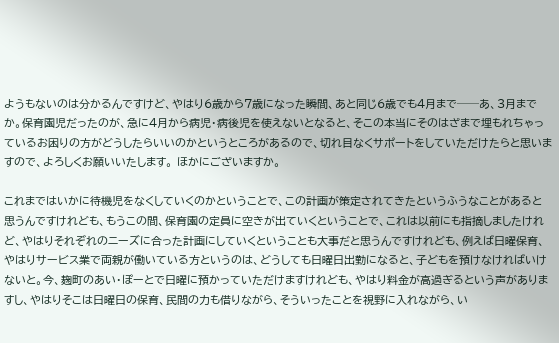ようもないのは分かるんですけど、やはり6歳から7歳になった瞬間、あと同じ6歳でも4月まで──あ、3月までか。保育園児だったのが、急に4月から病児・病後児を使えないとなると、そこの本当にそのはざまで埋もれちゃっているお困りの方がどうしたらいいのかというところがあるので、切れ目なくサポートをしていただけたらと思いますので、よろしくお願いいたします。 ほかにございますか。

これまではいかに待機児をなくしていくのかということで、この計画が策定されてきたというふうなことがあると思うんですけれども、もうこの間、保育園の定員に空きが出ていくということで、これは以前にも指摘しましたけれど、やはりそれぞれのニーズに合った計画にしていくということも大事だと思うんですけれども、例えば日曜保育、やはりサービス業で両親が働いている方というのは、どうしても日曜日出勤になると、子どもを預けなければいけないと。今、麹町のあい・ぽーとで日曜に預かっていただけますけれども、やはり料金が高過ぎるという声がありますし、やはりそこは日曜日の保育、民間の力も借りながら、そういったことを視野に入れながら、い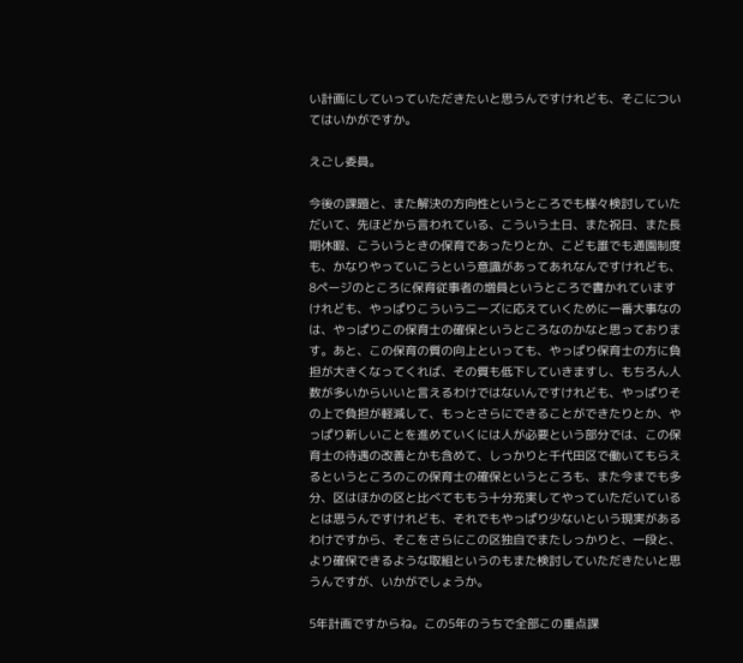い計画にしていっていただきたいと思うんですけれども、そこについてはいかがですか。

えごし委員。

今後の課題と、また解決の方向性というところでも様々検討していただいて、先ほどから言われている、こういう土日、また祝日、また長期休暇、こういうときの保育であったりとか、こども誰でも通園制度も、かなりやっていこうという意識があってあれなんですけれども、8ページのところに保育従事者の増員というところで書かれていますけれども、やっぱりこういうニーズに応えていくために一番大事なのは、やっぱりこの保育士の確保というところなのかなと思っております。あと、この保育の質の向上といっても、やっぱり保育士の方に負担が大きくなってくれば、その質も低下していきますし、もちろん人数が多いからいいと言えるわけではないんですけれども、やっぱりその上で負担が軽減して、もっとさらにできることができたりとか、やっぱり新しいことを進めていくには人が必要という部分では、この保育士の待遇の改善とかも含めて、しっかりと千代田区で働いてもらえるというところのこの保育士の確保というところも、また今までも多分、区はほかの区と比べてももう十分充実してやっていただいているとは思うんですけれども、それでもやっぱり少ないという現実があるわけですから、そこをさらにこの区独自でまたしっかりと、一段と、より確保できるような取組というのもまた検討していただきたいと思うんですが、いかがでしょうか。

5年計画ですからね。この5年のうちで全部この重点課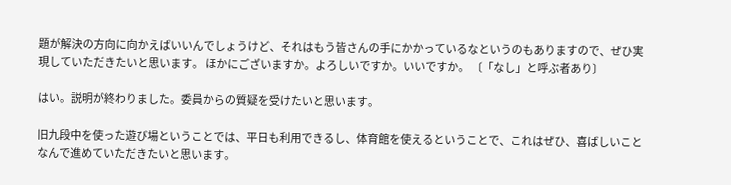題が解決の方向に向かえばいいんでしょうけど、それはもう皆さんの手にかかっているなというのもありますので、ぜひ実現していただきたいと思います。 ほかにございますか。よろしいですか。いいですか。 〔「なし」と呼ぶ者あり〕

はい。説明が終わりました。委員からの質疑を受けたいと思います。

旧九段中を使った遊び場ということでは、平日も利用できるし、体育館を使えるということで、これはぜひ、喜ばしいことなんで進めていただきたいと思います。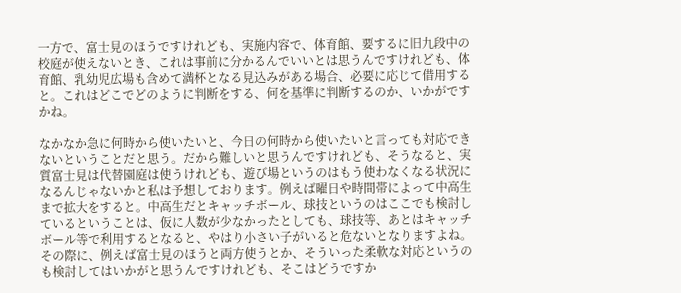一方で、富士見のほうですけれども、実施内容で、体育館、要するに旧九段中の校庭が使えないとき、これは事前に分かるんでいいとは思うんですけれども、体育館、乳幼児広場も含めて満杯となる見込みがある場合、必要に応じて借用すると。これはどこでどのように判断をする、何を基準に判断するのか、いかがですかね。

なかなか急に何時から使いたいと、今日の何時から使いたいと言っても対応できないということだと思う。だから難しいと思うんですけれども、そうなると、実質富士見は代替園庭は使うけれども、遊び場というのはもう使わなくなる状況になるんじゃないかと私は予想しております。例えば曜日や時間帯によって中高生まで拡大をすると。中高生だとキャッチボール、球技というのはここでも検討しているということは、仮に人数が少なかったとしても、球技等、あとはキャッチボール等で利用するとなると、やはり小さい子がいると危ないとなりますよね。その際に、例えば富士見のほうと両方使うとか、そういった柔軟な対応というのも検討してはいかがと思うんですけれども、そこはどうですか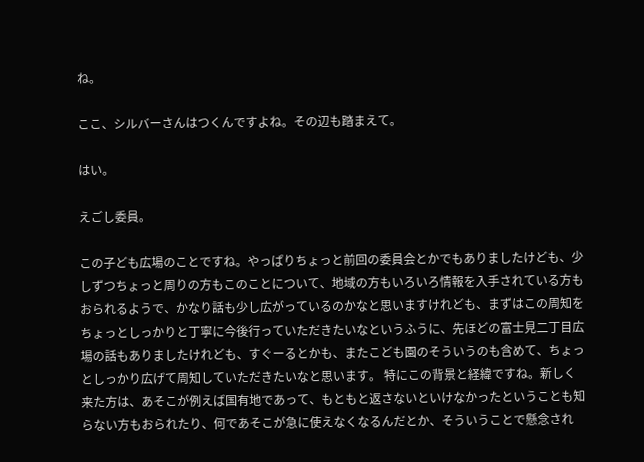ね。

ここ、シルバーさんはつくんですよね。その辺も踏まえて。

はい。

えごし委員。

この子ども広場のことですね。やっぱりちょっと前回の委員会とかでもありましたけども、少しずつちょっと周りの方もこのことについて、地域の方もいろいろ情報を入手されている方もおられるようで、かなり話も少し広がっているのかなと思いますけれども、まずはこの周知をちょっとしっかりと丁寧に今後行っていただきたいなというふうに、先ほどの富士見二丁目広場の話もありましたけれども、すぐーるとかも、またこども園のそういうのも含めて、ちょっとしっかり広げて周知していただきたいなと思います。 特にこの背景と経緯ですね。新しく来た方は、あそこが例えば国有地であって、もともと返さないといけなかったということも知らない方もおられたり、何であそこが急に使えなくなるんだとか、そういうことで懸念され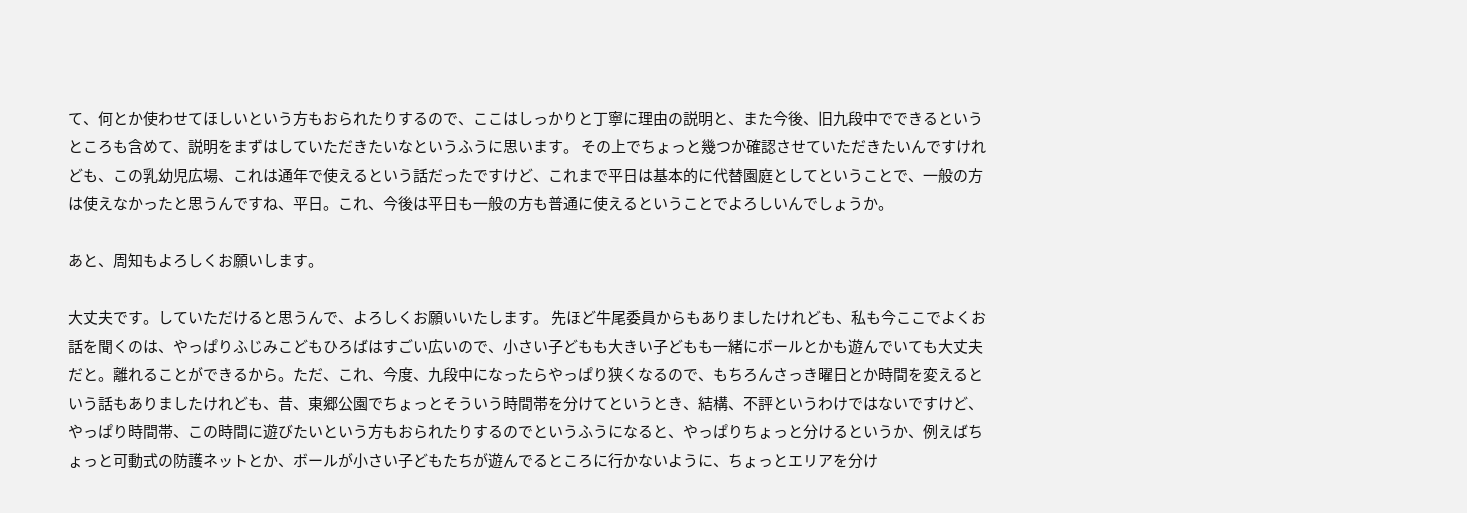て、何とか使わせてほしいという方もおられたりするので、ここはしっかりと丁寧に理由の説明と、また今後、旧九段中でできるというところも含めて、説明をまずはしていただきたいなというふうに思います。 その上でちょっと幾つか確認させていただきたいんですけれども、この乳幼児広場、これは通年で使えるという話だったですけど、これまで平日は基本的に代替園庭としてということで、一般の方は使えなかったと思うんですね、平日。これ、今後は平日も一般の方も普通に使えるということでよろしいんでしょうか。

あと、周知もよろしくお願いします。

大丈夫です。していただけると思うんで、よろしくお願いいたします。 先ほど牛尾委員からもありましたけれども、私も今ここでよくお話を聞くのは、やっぱりふじみこどもひろばはすごい広いので、小さい子どもも大きい子どもも一緒にボールとかも遊んでいても大丈夫だと。離れることができるから。ただ、これ、今度、九段中になったらやっぱり狭くなるので、もちろんさっき曜日とか時間を変えるという話もありましたけれども、昔、東郷公園でちょっとそういう時間帯を分けてというとき、結構、不評というわけではないですけど、やっぱり時間帯、この時間に遊びたいという方もおられたりするのでというふうになると、やっぱりちょっと分けるというか、例えばちょっと可動式の防護ネットとか、ボールが小さい子どもたちが遊んでるところに行かないように、ちょっとエリアを分け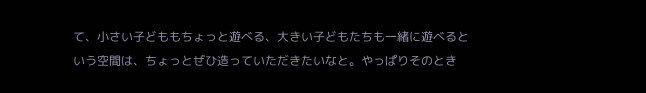て、小さい子どももちょっと遊べる、大きい子どもたちも一緒に遊べるという空間は、ちょっとぜひ造っていただきたいなと。やっぱりそのとき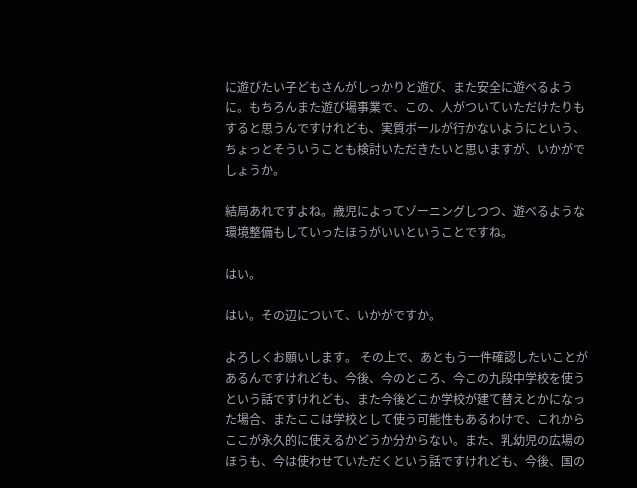に遊びたい子どもさんがしっかりと遊び、また安全に遊べるように。もちろんまた遊び場事業で、この、人がついていただけたりもすると思うんですけれども、実質ボールが行かないようにという、ちょっとそういうことも検討いただきたいと思いますが、いかがでしょうか。

結局あれですよね。歳児によってゾーニングしつつ、遊べるような環境整備もしていったほうがいいということですね。

はい。

はい。その辺について、いかがですか。

よろしくお願いします。 その上で、あともう一件確認したいことがあるんですけれども、今後、今のところ、今この九段中学校を使うという話ですけれども、また今後どこか学校が建て替えとかになった場合、またここは学校として使う可能性もあるわけで、これからここが永久的に使えるかどうか分からない。また、乳幼児の広場のほうも、今は使わせていただくという話ですけれども、今後、国の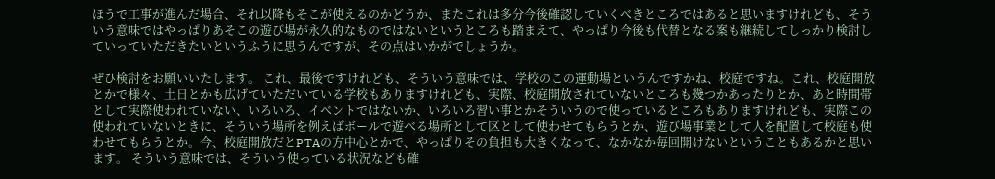ほうで工事が進んだ場合、それ以降もそこが使えるのかどうか、またこれは多分今後確認していくべきところではあると思いますけれども、そういう意味ではやっぱりあそこの遊び場が永久的なものではないというところも踏まえて、やっぱり今後も代替となる案も継続してしっかり検討していっていただきたいというふうに思うんですが、その点はいかがでしょうか。

ぜひ検討をお願いいたします。 これ、最後ですけれども、そういう意味では、学校のこの運動場というんですかね、校庭ですね。これ、校庭開放とかで様々、土日とかも広げていただいている学校もありますけれども、実際、校庭開放されていないところも幾つかあったりとか、あと時間帯として実際使われていない、いろいろ、イベントではないか、いろいろ習い事とかそういうので使っているところもありますけれども、実際この使われていないときに、そういう場所を例えばボールで遊べる場所として区として使わせてもらうとか、遊び場事業として人を配置して校庭も使わせてもらうとか。今、校庭開放だとPTAの方中心とかで、やっぱりその負担も大きくなって、なかなか毎回開けないということもあるかと思います。 そういう意味では、そういう使っている状況なども確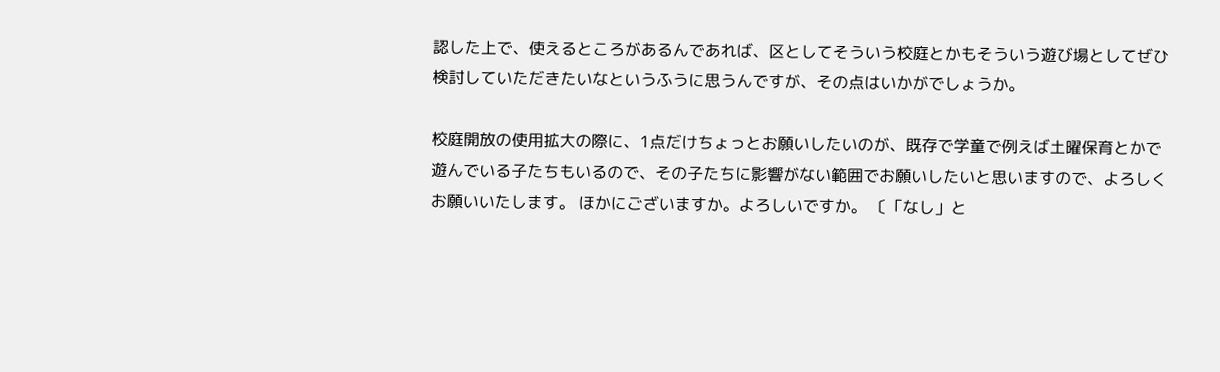認した上で、使えるところがあるんであれば、区としてそういう校庭とかもそういう遊び場としてぜひ検討していただきたいなというふうに思うんですが、その点はいかがでしょうか。

校庭開放の使用拡大の際に、1点だけちょっとお願いしたいのが、既存で学童で例えば土曜保育とかで遊んでいる子たちもいるので、その子たちに影響がない範囲でお願いしたいと思いますので、よろしくお願いいたします。 ほかにございますか。よろしいですか。 〔「なし」と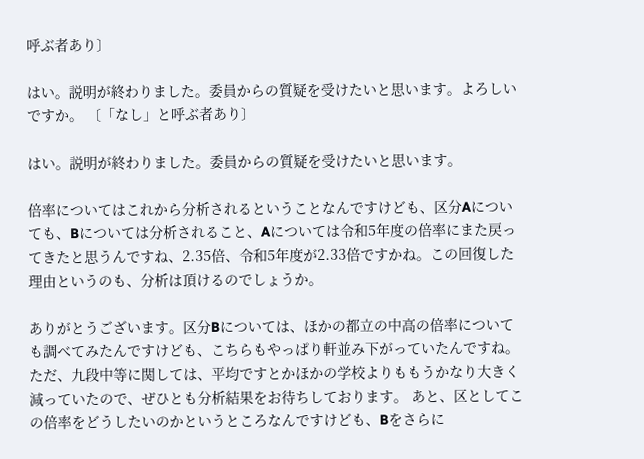呼ぶ者あり〕

はい。説明が終わりました。委員からの質疑を受けたいと思います。よろしいですか。 〔「なし」と呼ぶ者あり〕

はい。説明が終わりました。委員からの質疑を受けたいと思います。

倍率についてはこれから分析されるということなんですけども、区分Aについても、Bについては分析されること、Aについては令和5年度の倍率にまた戻ってきたと思うんですね、2.35倍、令和5年度が2.33倍ですかね。この回復した理由というのも、分析は頂けるのでしょうか。

ありがとうございます。区分Bについては、ほかの都立の中高の倍率についても調べてみたんですけども、こちらもやっぱり軒並み下がっていたんですね。ただ、九段中等に関しては、平均ですとかほかの学校よりももうかなり大きく減っていたので、ぜひとも分析結果をお待ちしております。 あと、区としてこの倍率をどうしたいのかというところなんですけども、Bをさらに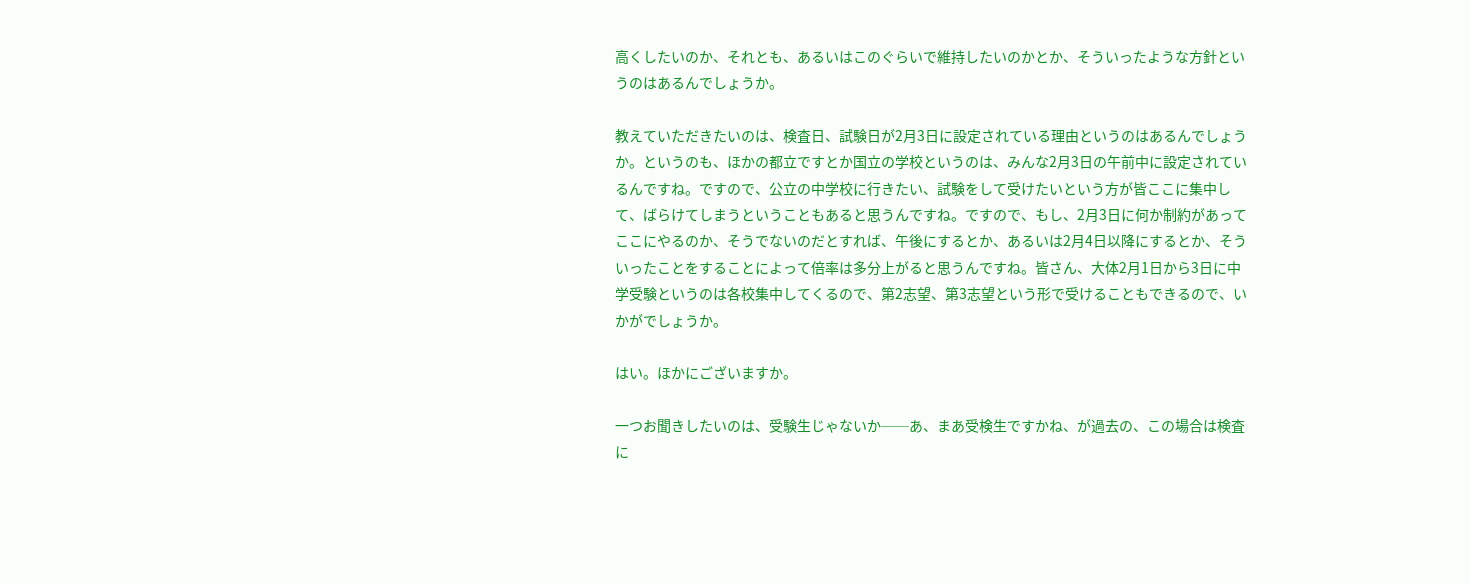高くしたいのか、それとも、あるいはこのぐらいで維持したいのかとか、そういったような方針というのはあるんでしょうか。

教えていただきたいのは、検査日、試験日が2月3日に設定されている理由というのはあるんでしょうか。というのも、ほかの都立ですとか国立の学校というのは、みんな2月3日の午前中に設定されているんですね。ですので、公立の中学校に行きたい、試験をして受けたいという方が皆ここに集中して、ばらけてしまうということもあると思うんですね。ですので、もし、2月3日に何か制約があってここにやるのか、そうでないのだとすれば、午後にするとか、あるいは2月4日以降にするとか、そういったことをすることによって倍率は多分上がると思うんですね。皆さん、大体2月1日から3日に中学受験というのは各校集中してくるので、第2志望、第3志望という形で受けることもできるので、いかがでしょうか。

はい。ほかにございますか。

一つお聞きしたいのは、受験生じゃないか──あ、まあ受検生ですかね、が過去の、この場合は検査に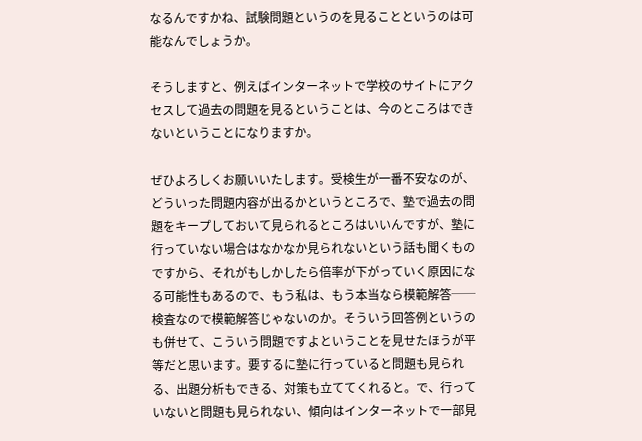なるんですかね、試験問題というのを見ることというのは可能なんでしょうか。

そうしますと、例えばインターネットで学校のサイトにアクセスして過去の問題を見るということは、今のところはできないということになりますか。

ぜひよろしくお願いいたします。受検生が一番不安なのが、どういった問題内容が出るかというところで、塾で過去の問題をキープしておいて見られるところはいいんですが、塾に行っていない場合はなかなか見られないという話も聞くものですから、それがもしかしたら倍率が下がっていく原因になる可能性もあるので、もう私は、もう本当なら模範解答──検査なので模範解答じゃないのか。そういう回答例というのも併せて、こういう問題ですよということを見せたほうが平等だと思います。要するに塾に行っていると問題も見られる、出題分析もできる、対策も立ててくれると。で、行っていないと問題も見られない、傾向はインターネットで一部見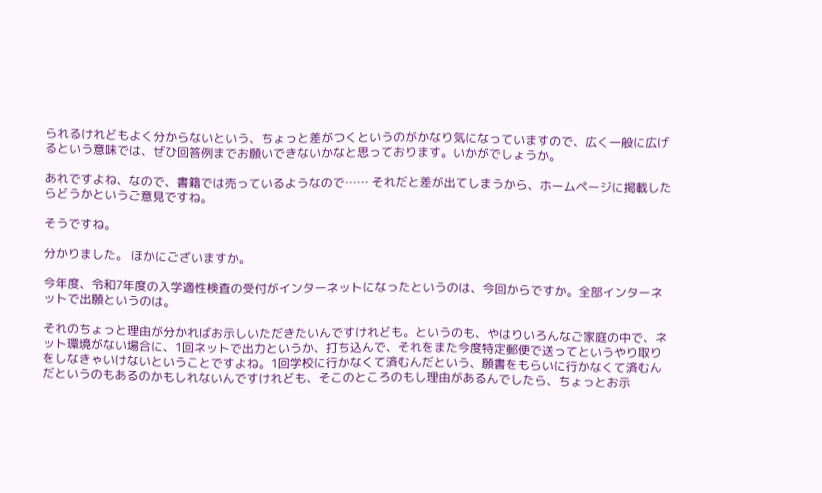られるけれどもよく分からないという、ちょっと差がつくというのがかなり気になっていますので、広く一般に広げるという意味では、ぜひ回答例までお願いできないかなと思っております。いかがでしょうか。

あれですよね、なので、書籍では売っているようなので…… それだと差が出てしまうから、ホームページに掲載したらどうかというご意見ですね。

そうですね。

分かりました。 ほかにございますか。

今年度、令和7年度の入学適性検査の受付がインターネットになったというのは、今回からですか。全部インターネットで出願というのは。

それのちょっと理由が分かればお示しいただきたいんですけれども。というのも、やはりいろんなご家庭の中で、ネット環境がない場合に、1回ネットで出力というか、打ち込んで、それをまた今度特定郵便で送ってというやり取りをしなきゃいけないということですよね。1回学校に行かなくて済むんだという、願書をもらいに行かなくて済むんだというのもあるのかもしれないんですけれども、そこのところのもし理由があるんでしたら、ちょっとお示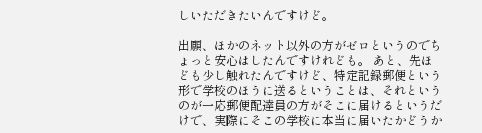しいただきたいんですけど。

出願、ほかのネット以外の方がゼロというのでちょっと安心はしたんですけれども。 あと、先ほども少し触れたんですけど、特定記録郵便という形で学校のほうに送るということは、それというのが一応郵便配達員の方がそこに届けるというだけで、実際にそこの学校に本当に届いたかどうか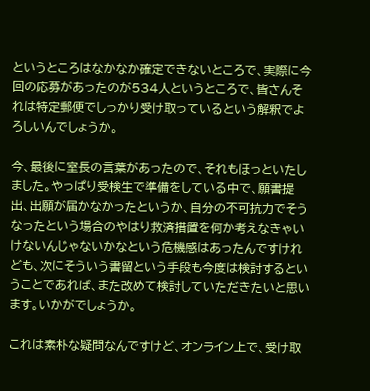というところはなかなか確定できないところで、実際に今回の応募があったのが534人というところで、皆さんそれは特定郵便でしっかり受け取っているという解釈でよろしいんでしょうか。

今、最後に室長の言葉があったので、それもほっといたしました。やっぱり受検生で準備をしている中で、願書提出、出願が届かなかったというか、自分の不可抗力でそうなったという場合のやはり救済措置を何か考えなきゃいけないんじゃないかなという危機感はあったんですけれども、次にそういう書留という手段も今度は検討するということであれば、また改めて検討していただきたいと思います。いかがでしょうか。

これは素朴な疑問なんですけど、オンライン上で、受け取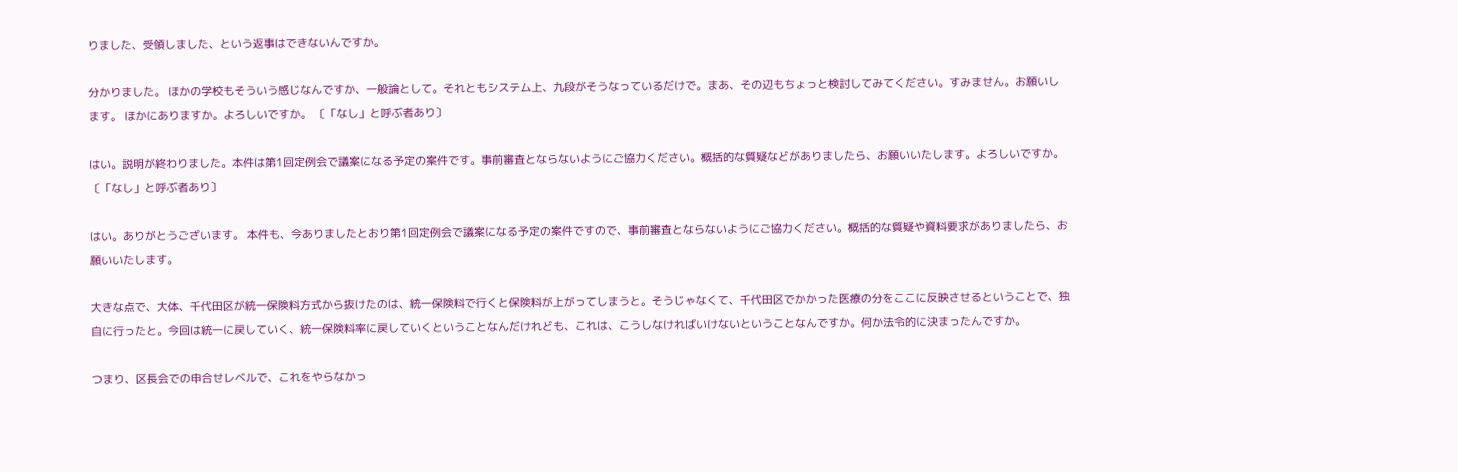りました、受領しました、という返事はできないんですか。

分かりました。 ほかの学校もそういう感じなんですか、一般論として。それともシステム上、九段がそうなっているだけで。まあ、その辺もちょっと検討してみてください。すみません。お願いします。 ほかにありますか。よろしいですか。 〔「なし」と呼ぶ者あり〕

はい。説明が終わりました。本件は第1回定例会で議案になる予定の案件です。事前審査とならないようにご協力ください。概括的な質疑などがありましたら、お願いいたします。よろしいですか。 〔「なし」と呼ぶ者あり〕

はい。ありがとうございます。 本件も、今ありましたとおり第1回定例会で議案になる予定の案件ですので、事前審査とならないようにご協力ください。概括的な質疑や資料要求がありましたら、お願いいたします。

大きな点で、大体、千代田区が統一保険料方式から抜けたのは、統一保険料で行くと保険料が上がってしまうと。そうじゃなくて、千代田区でかかった医療の分をここに反映させるということで、独自に行ったと。今回は統一に戻していく、統一保険料率に戻していくということなんだけれども、これは、こうしなければいけないということなんですか。何か法令的に決まったんですか。

つまり、区長会での申合せレベルで、これをやらなかっ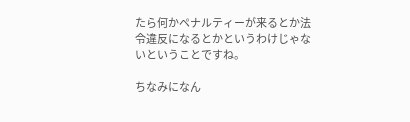たら何かペナルティーが来るとか法令違反になるとかというわけじゃないということですね。

ちなみになん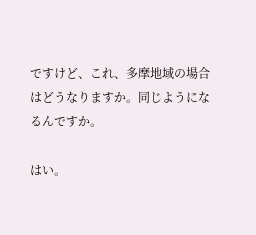ですけど、これ、多摩地域の場合はどうなりますか。同じようになるんですか。

はい。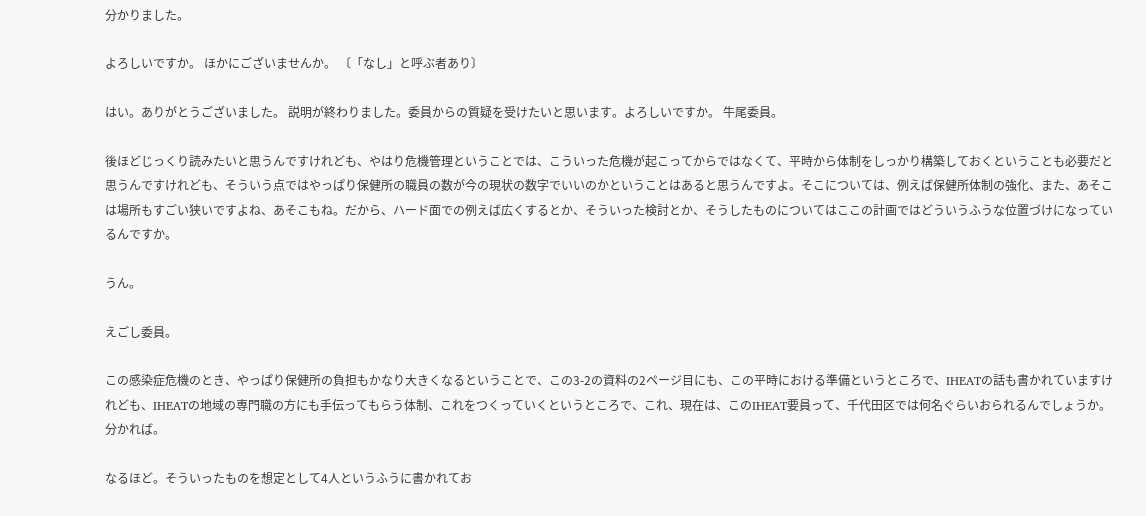分かりました。

よろしいですか。 ほかにございませんか。 〔「なし」と呼ぶ者あり〕

はい。ありがとうございました。 説明が終わりました。委員からの質疑を受けたいと思います。よろしいですか。 牛尾委員。

後ほどじっくり読みたいと思うんですけれども、やはり危機管理ということでは、こういった危機が起こってからではなくて、平時から体制をしっかり構築しておくということも必要だと思うんですけれども、そういう点ではやっぱり保健所の職員の数が今の現状の数字でいいのかということはあると思うんですよ。そこについては、例えば保健所体制の強化、また、あそこは場所もすごい狭いですよね、あそこもね。だから、ハード面での例えば広くするとか、そういった検討とか、そうしたものについてはここの計画ではどういうふうな位置づけになっているんですか。

うん。

えごし委員。

この感染症危機のとき、やっぱり保健所の負担もかなり大きくなるということで、この3-2の資料の2ページ目にも、この平時における準備というところで、IHEATの話も書かれていますけれども、IHEATの地域の専門職の方にも手伝ってもらう体制、これをつくっていくというところで、これ、現在は、このIHEAT要員って、千代田区では何名ぐらいおられるんでしょうか。分かれば。

なるほど。そういったものを想定として4人というふうに書かれてお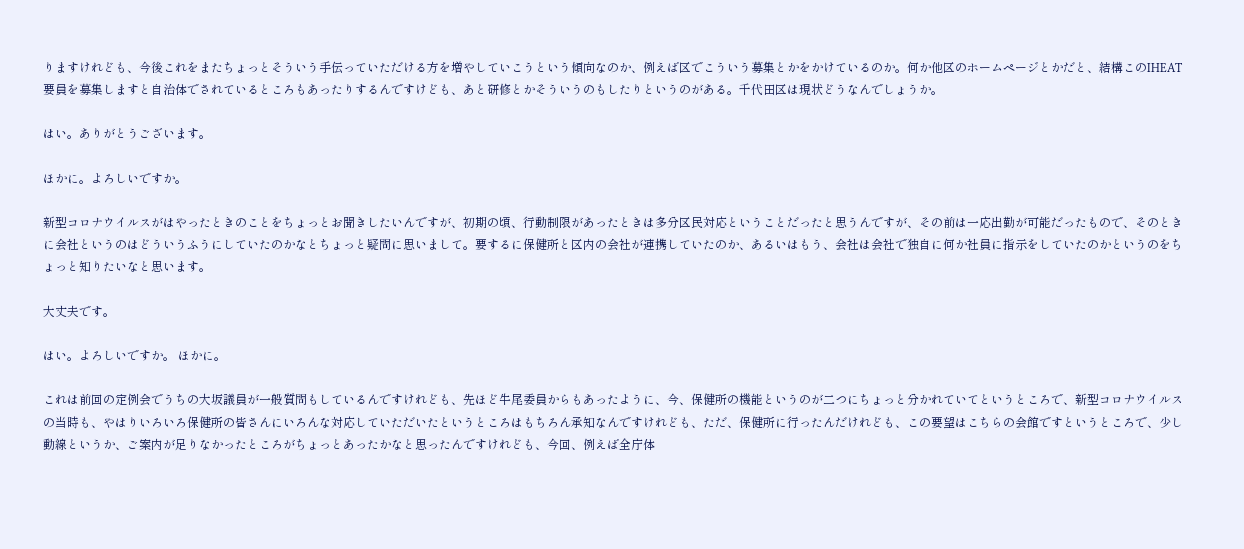りますけれども、今後これをまたちょっとそういう手伝っていただける方を増やしていこうという傾向なのか、例えば区でこういう募集とかをかけているのか。何か他区のホームページとかだと、結構このIHEAT要員を募集しますと自治体でされているところもあったりするんですけども、あと研修とかそういうのもしたりというのがある。千代田区は現状どうなんでしょうか。

はい。ありがとうございます。

ほかに。よろしいですか。

新型コロナウイルスがはやったときのことをちょっとお聞きしたいんですが、初期の頃、行動制限があったときは多分区民対応ということだったと思うんですが、その前は一応出勤が可能だったもので、そのときに会社というのはどういうふうにしていたのかなとちょっと疑問に思いまして。要するに保健所と区内の会社が連携していたのか、あるいはもう、会社は会社で独自に何か社員に指示をしていたのかというのをちょっと知りたいなと思います。

大丈夫です。

はい。よろしいですか。 ほかに。

これは前回の定例会でうちの大坂議員が一般質問もしているんですけれども、先ほど牛尾委員からもあったように、今、保健所の機能というのが二つにちょっと分かれていてというところで、新型コロナウイルスの当時も、やはりいろいろ保健所の皆さんにいろんな対応していただいたというところはもちろん承知なんですけれども、ただ、保健所に行ったんだけれども、この要望はこちらの会館ですというところで、少し動線というか、ご案内が足りなかったところがちょっとあったかなと思ったんですけれども、今回、例えば全庁体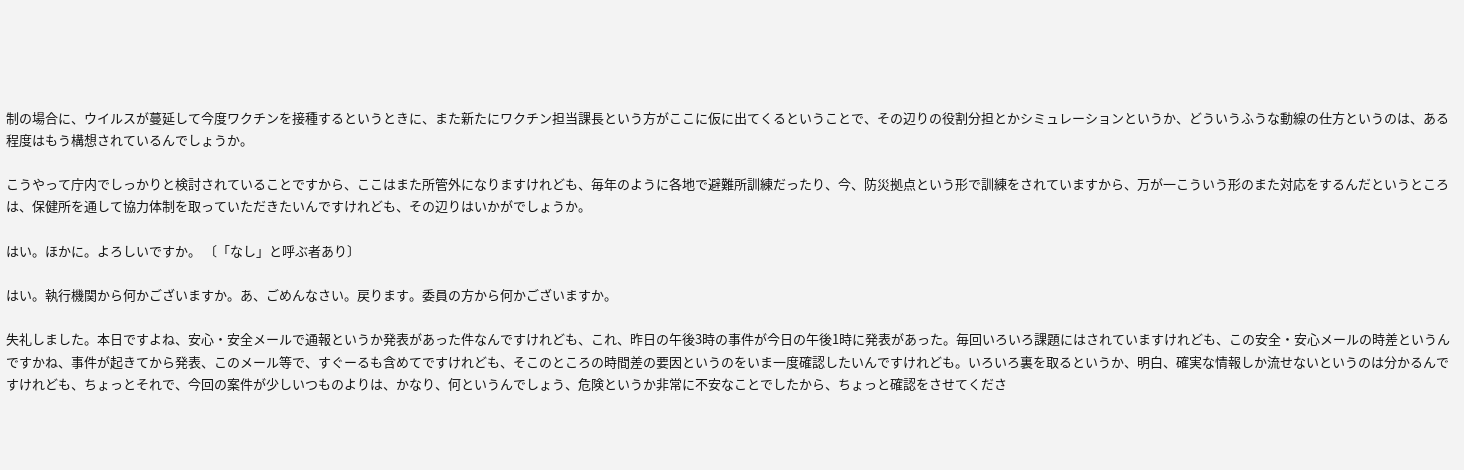制の場合に、ウイルスが蔓延して今度ワクチンを接種するというときに、また新たにワクチン担当課長という方がここに仮に出てくるということで、その辺りの役割分担とかシミュレーションというか、どういうふうな動線の仕方というのは、ある程度はもう構想されているんでしょうか。

こうやって庁内でしっかりと検討されていることですから、ここはまた所管外になりますけれども、毎年のように各地で避難所訓練だったり、今、防災拠点という形で訓練をされていますから、万が一こういう形のまた対応をするんだというところは、保健所を通して協力体制を取っていただきたいんですけれども、その辺りはいかがでしょうか。

はい。ほかに。よろしいですか。 〔「なし」と呼ぶ者あり〕

はい。執行機関から何かございますか。あ、ごめんなさい。戻ります。委員の方から何かございますか。

失礼しました。本日ですよね、安心・安全メールで通報というか発表があった件なんですけれども、これ、昨日の午後3時の事件が今日の午後1時に発表があった。毎回いろいろ課題にはされていますけれども、この安全・安心メールの時差というんですかね、事件が起きてから発表、このメール等で、すぐーるも含めてですけれども、そこのところの時間差の要因というのをいま一度確認したいんですけれども。いろいろ裏を取るというか、明白、確実な情報しか流せないというのは分かるんですけれども、ちょっとそれで、今回の案件が少しいつものよりは、かなり、何というんでしょう、危険というか非常に不安なことでしたから、ちょっと確認をさせてくださ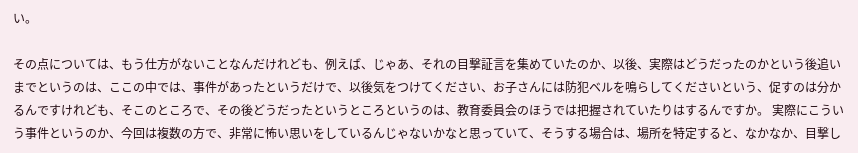い。

その点については、もう仕方がないことなんだけれども、例えば、じゃあ、それの目撃証言を集めていたのか、以後、実際はどうだったのかという後追いまでというのは、ここの中では、事件があったというだけで、以後気をつけてください、お子さんには防犯ベルを鳴らしてくださいという、促すのは分かるんですけれども、そこのところで、その後どうだったというところというのは、教育委員会のほうでは把握されていたりはするんですか。 実際にこういう事件というのか、今回は複数の方で、非常に怖い思いをしているんじゃないかなと思っていて、そうする場合は、場所を特定すると、なかなか、目撃し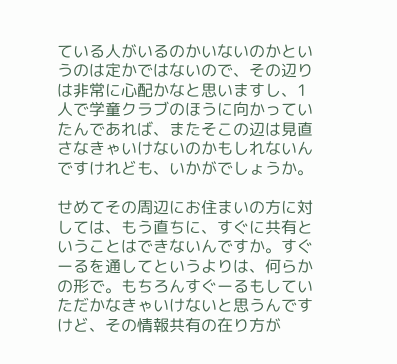ている人がいるのかいないのかというのは定かではないので、その辺りは非常に心配かなと思いますし、1人で学童クラブのほうに向かっていたんであれば、またそこの辺は見直さなきゃいけないのかもしれないんですけれども、いかがでしょうか。

せめてその周辺にお住まいの方に対しては、もう直ちに、すぐに共有ということはできないんですか。すぐーるを通してというよりは、何らかの形で。もちろんすぐーるもしていただかなきゃいけないと思うんですけど、その情報共有の在り方が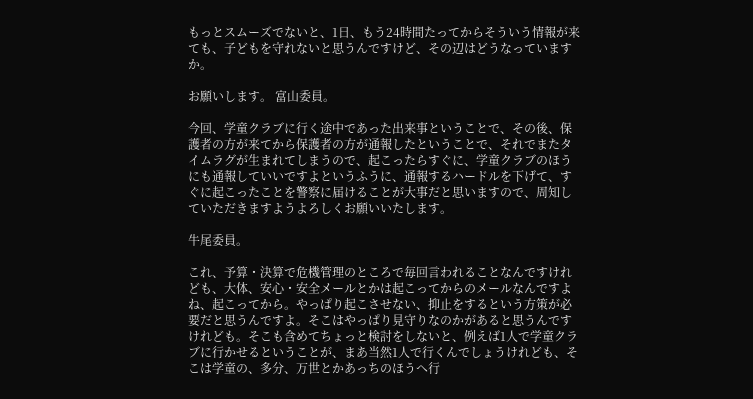もっとスムーズでないと、1日、もう24時間たってからそういう情報が来ても、子どもを守れないと思うんですけど、その辺はどうなっていますか。

お願いします。 富山委員。

今回、学童クラブに行く途中であった出来事ということで、その後、保護者の方が来てから保護者の方が通報したということで、それでまたタイムラグが生まれてしまうので、起こったらすぐに、学童クラブのほうにも通報していいですよというふうに、通報するハードルを下げて、すぐに起こったことを警察に届けることが大事だと思いますので、周知していただきますようよろしくお願いいたします。

牛尾委員。

これ、予算・決算で危機管理のところで毎回言われることなんですけれども、大体、安心・安全メールとかは起こってからのメールなんですよね、起こってから。やっぱり起こさせない、抑止をするという方策が必要だと思うんですよ。そこはやっぱり見守りなのかがあると思うんですけれども。そこも含めてちょっと検討をしないと、例えば1人で学童クラブに行かせるということが、まあ当然1人で行くんでしょうけれども、そこは学童の、多分、万世とかあっちのほうへ行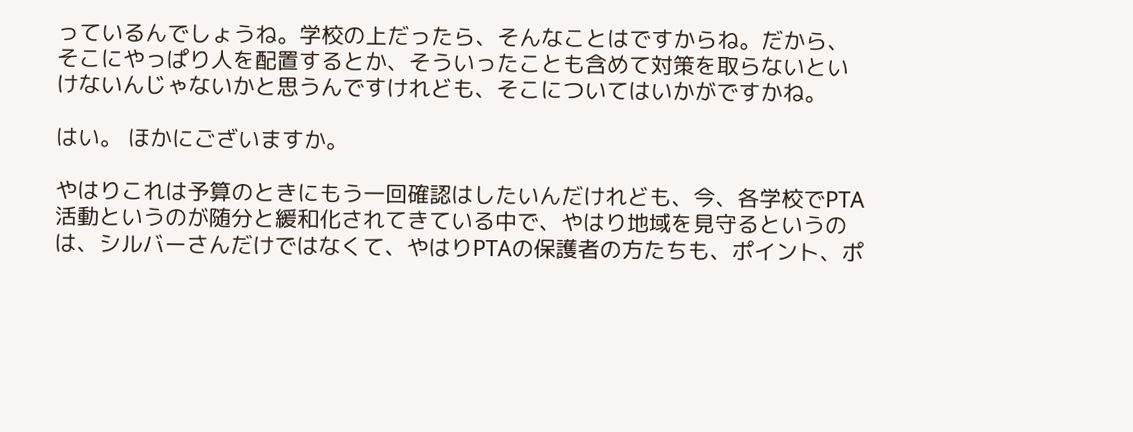っているんでしょうね。学校の上だったら、そんなことはですからね。だから、そこにやっぱり人を配置するとか、そういったことも含めて対策を取らないといけないんじゃないかと思うんですけれども、そこについてはいかがですかね。

はい。 ほかにございますか。

やはりこれは予算のときにもう一回確認はしたいんだけれども、今、各学校でPTA活動というのが随分と緩和化されてきている中で、やはり地域を見守るというのは、シルバーさんだけではなくて、やはりPTAの保護者の方たちも、ポイント、ポ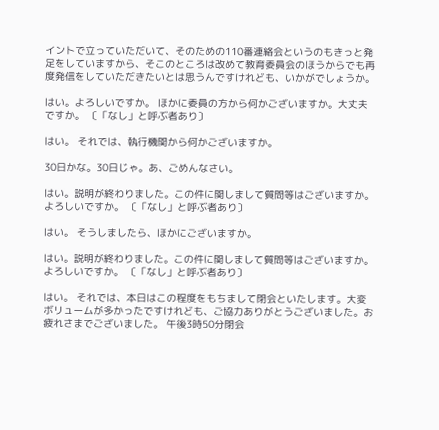イントで立っていただいて、そのための110番連絡会というのもきっと発足をしていますから、そこのところは改めて教育委員会のほうからでも再度発信をしていただきたいとは思うんですけれども、いかがでしょうか。

はい。よろしいですか。 ほかに委員の方から何かございますか。大丈夫ですか。 〔「なし」と呼ぶ者あり〕

はい。 それでは、執行機関から何かございますか。

30日かな。30日じゃ。あ、ごめんなさい。

はい。説明が終わりました。この件に関しまして質問等はございますか。よろしいですか。 〔「なし」と呼ぶ者あり〕

はい。 そうしましたら、ほかにございますか。

はい。説明が終わりました。この件に関しまして質問等はございますか。よろしいですか。 〔「なし」と呼ぶ者あり〕

はい。 それでは、本日はこの程度をもちまして閉会といたします。大変ボリュームが多かったですけれども、ご協力ありがとうございました。お疲れさまでございました。 午後3時50分閉会